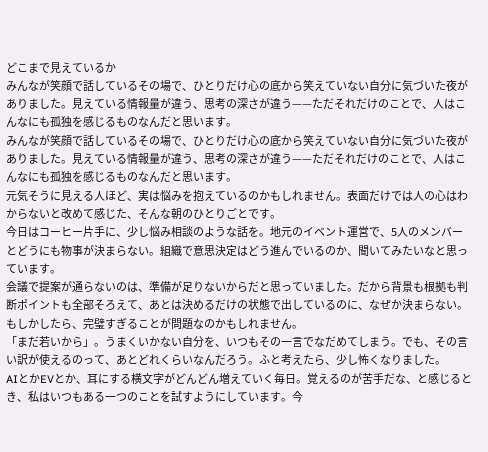どこまで見えているか
みんなが笑顔で話しているその場で、ひとりだけ心の底から笑えていない自分に気づいた夜がありました。見えている情報量が違う、思考の深さが違う——ただそれだけのことで、人はこんなにも孤独を感じるものなんだと思います。
みんなが笑顔で話しているその場で、ひとりだけ心の底から笑えていない自分に気づいた夜がありました。見えている情報量が違う、思考の深さが違う——ただそれだけのことで、人はこんなにも孤独を感じるものなんだと思います。
元気そうに見える人ほど、実は悩みを抱えているのかもしれません。表面だけでは人の心はわからないと改めて感じた、そんな朝のひとりごとです。
今日はコーヒー片手に、少し悩み相談のような話を。地元のイベント運営で、5人のメンバーとどうにも物事が決まらない。組織で意思決定はどう進んでいるのか、聞いてみたいなと思っています。
会議で提案が通らないのは、準備が足りないからだと思っていました。だから背景も根拠も判断ポイントも全部そろえて、あとは決めるだけの状態で出しているのに、なぜか決まらない。もしかしたら、完璧すぎることが問題なのかもしれません。
「まだ若いから」。うまくいかない自分を、いつもその一言でなだめてしまう。でも、その言い訳が使えるのって、あとどれくらいなんだろう。ふと考えたら、少し怖くなりました。
AIとかEVとか、耳にする横文字がどんどん増えていく毎日。覚えるのが苦手だな、と感じるとき、私はいつもある一つのことを試すようにしています。今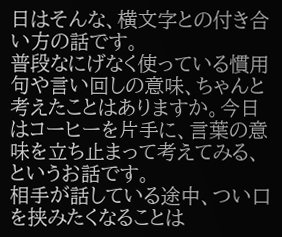日はそんな、横文字との付き合い方の話です。
普段なにげなく使っている慣用句や言い回しの意味、ちゃんと考えたことはありますか。今日はコーヒーを片手に、言葉の意味を立ち止まって考えてみる、というお話です。
相手が話している途中、つい口を挟みたくなることは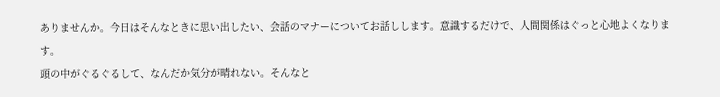ありませんか。今日はそんなときに思い出したい、会話のマナーについてお話しします。意識するだけで、人間関係はぐっと心地よくなります。
頭の中がぐるぐるして、なんだか気分が晴れない。そんなと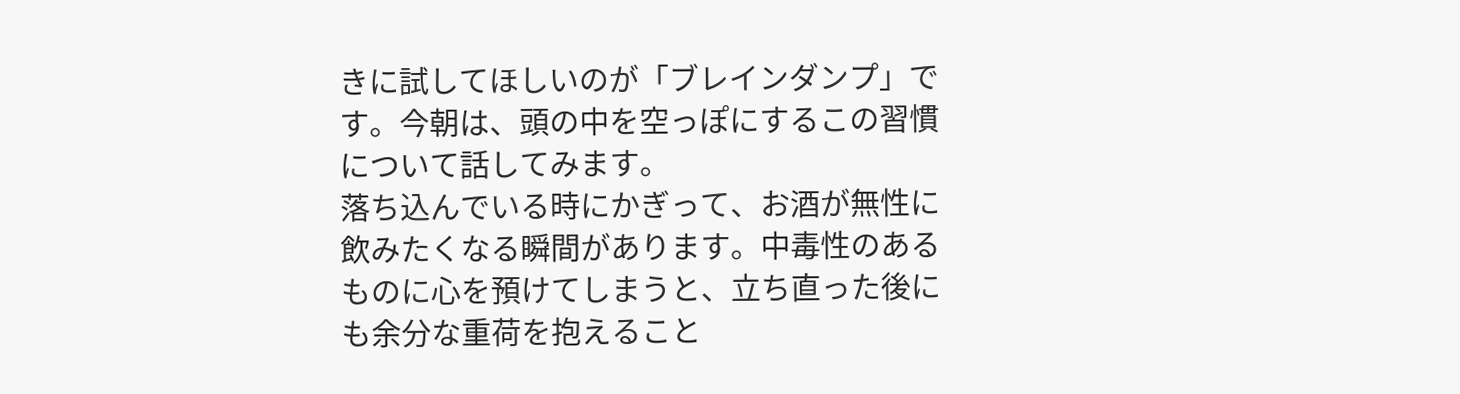きに試してほしいのが「ブレインダンプ」です。今朝は、頭の中を空っぽにするこの習慣について話してみます。
落ち込んでいる時にかぎって、お酒が無性に飲みたくなる瞬間があります。中毒性のあるものに心を預けてしまうと、立ち直った後にも余分な重荷を抱えること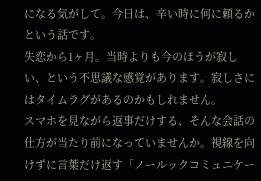になる気がして。今日は、辛い時に何に頼るかという話です。
失恋から1ヶ月。当時よりも今のほうが寂しい、という不思議な感覚があります。寂しさにはタイムラグがあるのかもしれません。
スマホを見ながら返事だけする、そんな会話の仕方が当たり前になっていませんか。視線を向けずに言葉だけ返す「ノールックコミュニケー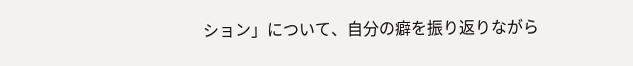ション」について、自分の癖を振り返りながら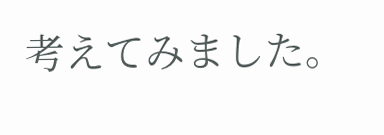考えてみました。